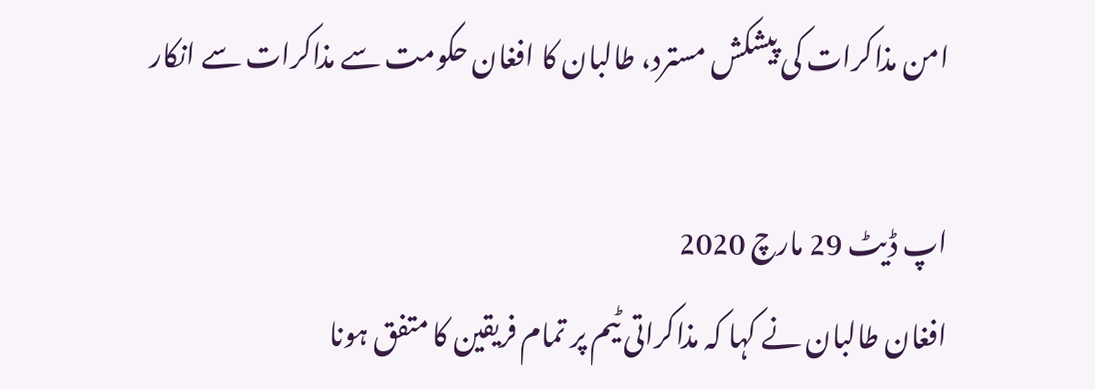امن مذاکرات کی پیشکش مسترد، طالبان کا افغان حکومت سے مذاکرات سے انکار

اپ ڈیٹ 29 مارچ 2020
افغان طالبان نے کہا کہ مذاکراتی ٹیم پر تمام فریقین کا متفق ہونا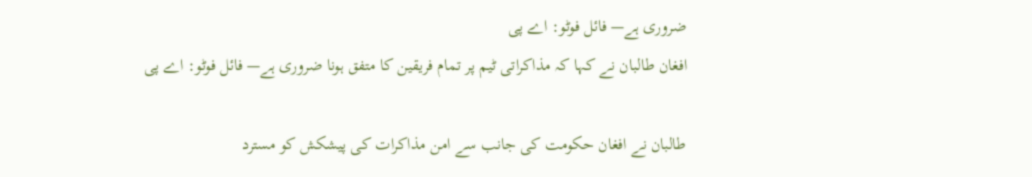ضروری ہے— فائل فوٹو: اے پی
افغان طالبان نے کہا کہ مذاکراتی ٹیم پر تمام فریقین کا متفق ہونا ضروری ہے— فائل فوٹو: اے پی

طالبان نے افغان حکومت کی جانب سے امن مذاکرات کی پیشکش کو مسترد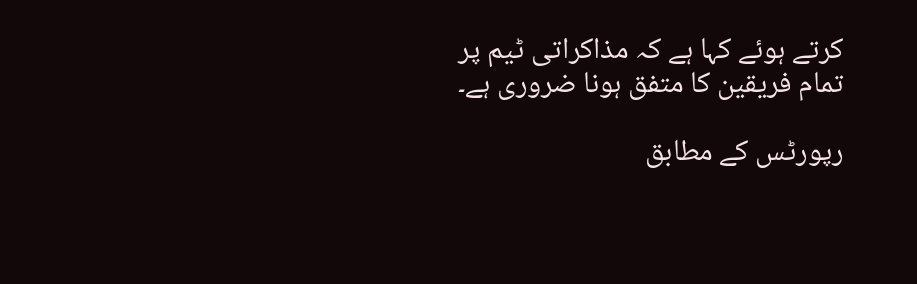کرتے ہوئے کہا ہے کہ مذاکراتی ٹیم پر تمام فریقین کا متفق ہونا ضروری ہے۔

رپورٹس کے مطابق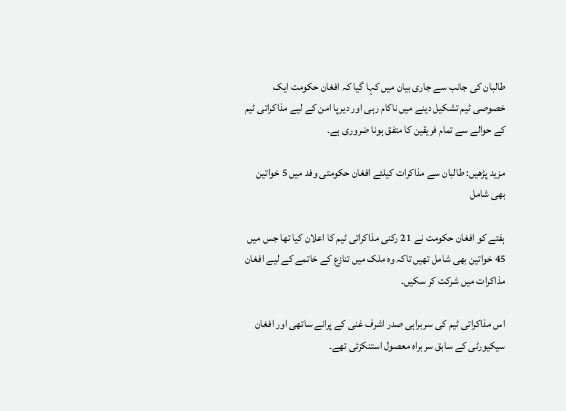طالبان کی جانب سے جاری بیان میں کہا گیا کہ افغان حکومت ایک خصوصی ٹیم تشکیل دینے میں ناکام رہی اور دیرپا امن کے لیے مذاکراتی ٹیم کے حوالے سے تمام فریقین کا متفق ہونا ضروری ہے۔

مزید پڑھیں: طالبان سے مذاکرات کیلئے افغان حکومتی وفد میں 5 خواتین بھی شامل

ہفتے کو افغان حکومت نے 21 رکنی مذاکراتی ٹیم کا اعلان کیا تھا جس میں 45 خواتین بھی شامل تھیں تاکہ وہ ملک میں تنازع کے خاتمے کے لیے افغان مذاکرات میں شرکت کر سکیں۔

اس مذاکراتی ٹیم کی سربراہی صدر اشرف غنی کے پرانے ساتھی اور افغان سیکیورٹی کے سابق سربراہ معصول استنکزئی تھے۔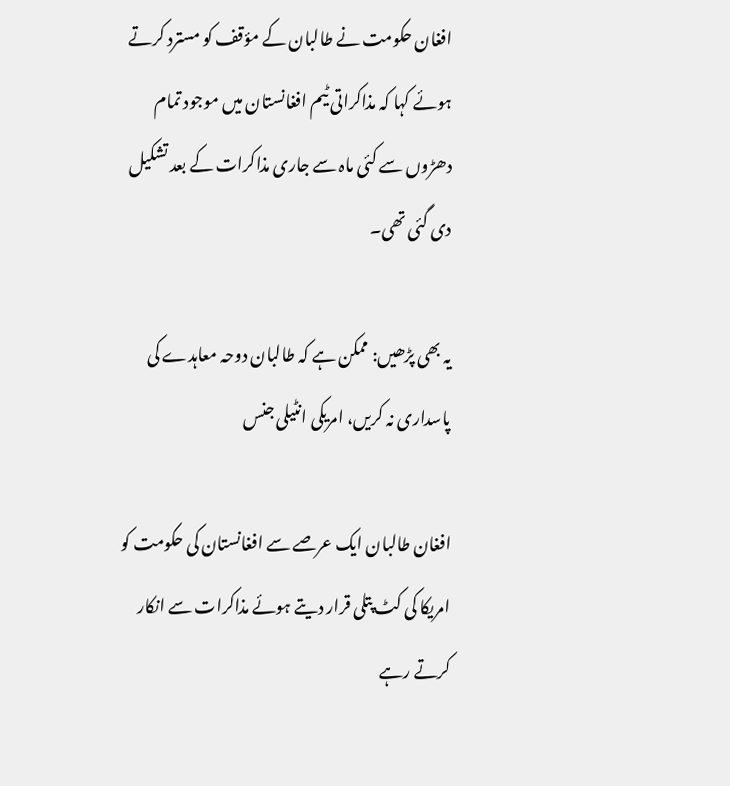افغان حکومت نے طالبان کے مؤقف کو مسترد کرتے ہوئے کہا کہ مذاکراتی ٹیم افغانستان میں موجود تمام دھڑوں سے کئی ماہ سے جاری مذاکرات کے بعد تشکیل دی گئی تھی۔

یہ بھی پڑھیں: ممکن ہے کہ طالبان دوحہ معاہدے کی پاسداری نہ کریں، امریکی انٹیلی جنس

افغان طالبان ایک عرصے سے افغانستان کی حکومت کو امریکا کی کٹ پتلی قرار دیتے ہوئے مذاکرات سے انکار کرتے رہے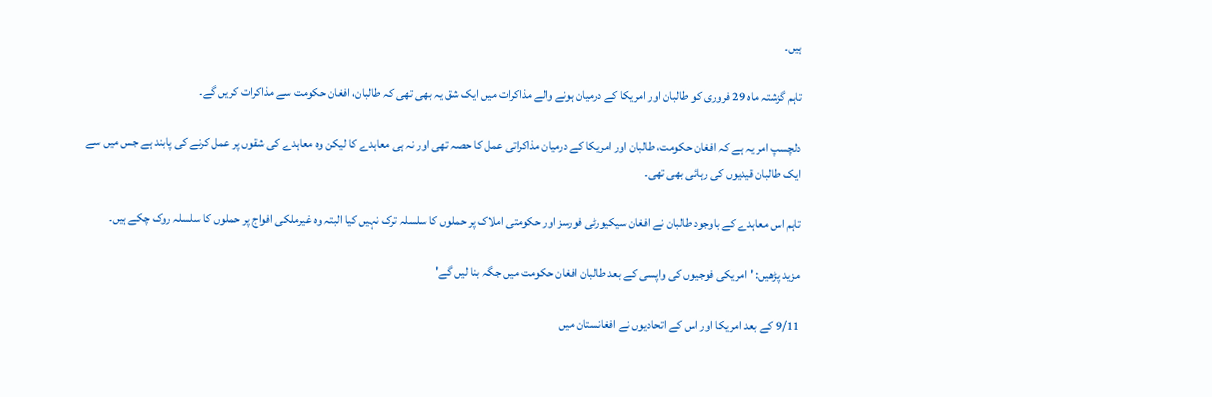ہیں۔

تاہم گزشتہ ماہ 29 فروری کو طالبان اور امریکا کے درمیان ہونے والے مذاکرات میں ایک شق یہ بھی تھی کہ طالبان، افغان حکومت سے مذاکرات کریں گے۔

دلچسپ امر یہ ہے کہ افغان حکومت، طالبان اور امریکا کے درمیان مذاکراتی عمل کا حصہ تھی اور نہ ہی معاہدے کا لیکن وہ معاہدے کی شقوں پر عمل کرنے کی پابند ہے جس میں سے ایک طالبان قیدیوں کی رہائی بھی تھی۔

تاہم اس معاہدے کے باوجود طالبان نے افغان سیکیورٹی فورسز اور حکومتی املاک پر حملوں کا سلسلہ ترک نہیں کیا البتہ وہ غیرملکی افواج پر حملوں کا سلسلہ روک چکے ہیں۔

مزید پڑھیں: 'امریکی فوجیوں کی واپسی کے بعد طالبان افغان حکومت میں جگہ بنا لیں گے'

9/11 کے بعد امریکا اور اس کے اتحادیوں نے افغانستان میں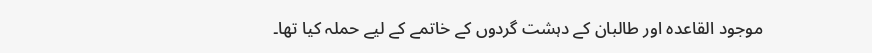موجود القاعدہ اور طالبان کے دہشت گردوں کے خاتمے کے لیے حملہ کیا تھا۔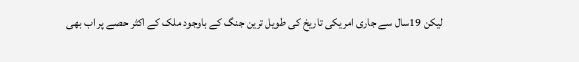لیکن 19سال سے جاری امریکی تاریخ کی طویل ترین جنگ کے باوجود ملک کے اکثر حصے پر اب بھی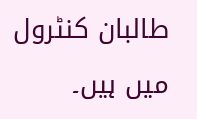طالبان کنٹرول میں ہیں۔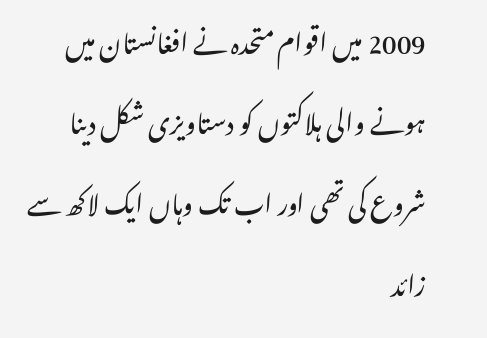2009 میں اقوام متحدہ نے افغانستان میں ہونے والی ہلاکتوں کو دستاویزی شکل دینا شروع کی تھی اور اب تک وہاں ایک لاکھ سے زائد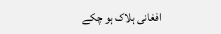افغانی ہلاک ہو چکے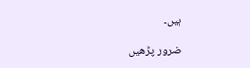ہیں۔

ضرور پڑھیں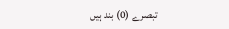تبصرے (0) بند ہیں